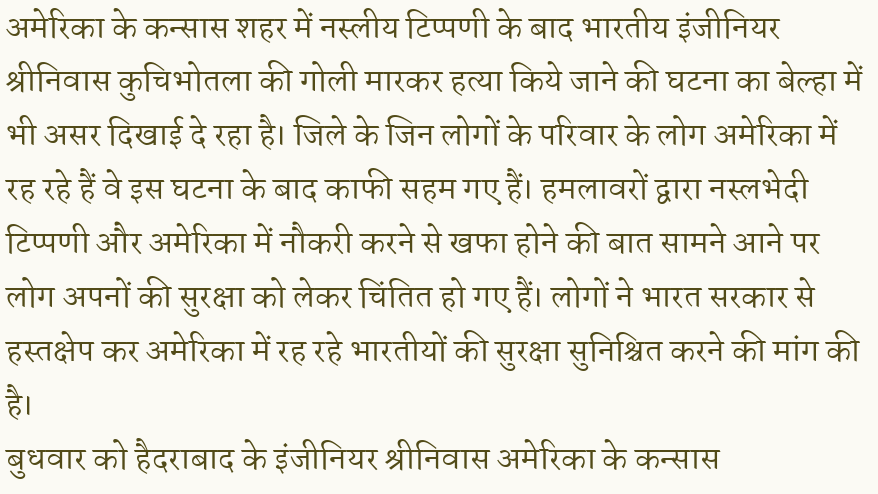अमेरिका के कन्सास शहर में नस्लीय टिप्पणी के बाद भारतीय इंजीनियर श्रीनिवास कुचिभोतला की गोली मारकर हत्या किये जाने की घटना का बेल्हा में भी असर दिखाई दे रहा है। जिले के जिन लोगों के परिवार के लोग अमेरिका में रह रहे हैं वे इस घटना के बाद काफी सहम गए हैं। हमलावरों द्वारा नस्लभेदी टिप्पणी और अमेरिका में नौकरी करने से खफा होने की बात सामने आने पर लोग अपनों की सुरक्षा को लेकर चिंतित हो गए हैं। लोगों ने भारत सरकार से हस्तक्षेप कर अमेरिका में रह रहे भारतीयों की सुरक्षा सुनिश्चित करने की मांग की है।
बुधवार को हैदराबाद के इंजीनियर श्रीनिवास अमेरिका के कन्सास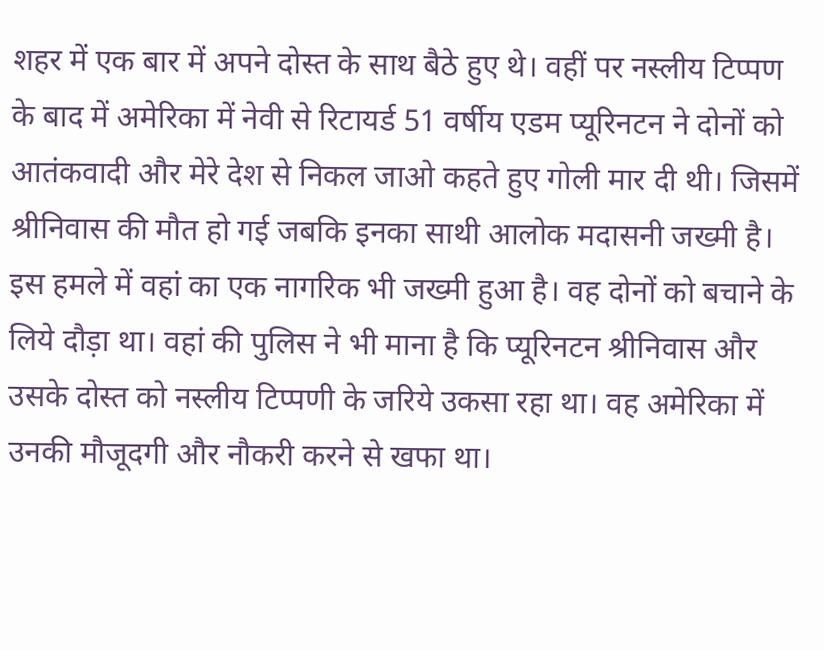शहर में एक बार में अपने दोस्त के साथ बैठे हुए थे। वहीं पर नस्लीय टिप्पण के बाद में अमेरिका में नेवी से रिटायर्ड 51 वर्षीय एडम प्यूरिनटन ने दोनों को आतंकवादी और मेरे देश से निकल जाओ कहते हुए गोली मार दी थी। जिसमें श्रीनिवास की मौत हो गई जबकि इनका साथी आलोक मदासनी जख्मी है। इस हमले में वहां का एक नागरिक भी जख्मी हुआ है। वह दोनों को बचाने के लिये दौड़ा था। वहां की पुलिस ने भी माना है कि प्यूरिनटन श्रीनिवास और उसके दोस्त को नस्लीय टिप्पणी के जरिये उकसा रहा था। वह अमेरिका में उनकी मौजूदगी और नौकरी करने से खफा था।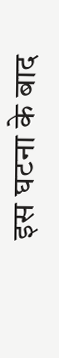इस घटना के बाद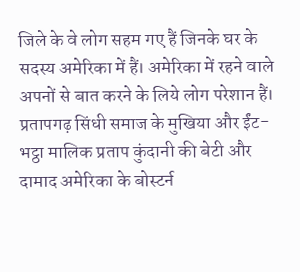जिले के वे लोग सहम गए हैं जिनके घर के सदस्य अमेरिका में हैं। अमेरिका में रहने वाले अपनों से बात करने के लिये लोग परेशान हैं।
प्रतापगढ़ सिंधी समाज के मुखिया और ईंट-भट्ठा मालिक प्रताप कुंदानी की बेटी और दामाद अमेरिका के बोस्टर्न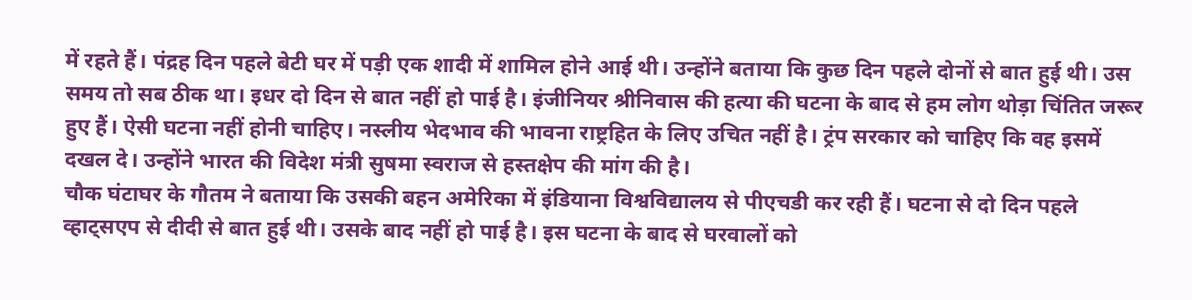में रहते हैं। पंद्रह दिन पहले बेटी घर में पड़ी एक शादी में शामिल होने आई थी। उन्होंने बताया कि कुछ दिन पहले दोनों से बात हुई थी। उस समय तो सब ठीक था। इधर दो दिन से बात नहीं हो पाई है। इंजीनियर श्रीनिवास की हत्या की घटना के बाद से हम लोग थोड़ा चिंतित जरूर हुए हैं। ऐसी घटना नहीं होनी चाहिए। नस्लीय भेदभाव की भावना राष्ट्रहित के लिए उचित नहीं है। ट्रंप सरकार को चाहिए कि वह इसमें दखल दे। उन्होंने भारत की विदेश मंत्री सुषमा स्वराज से हस्तक्षेप की मांग की है।
चौक घंटाघर के गौतम ने बताया कि उसकी बहन अमेरिका में इंडियाना विश्वविद्यालय से पीएचडी कर रही हैं। घटना से दो दिन पहले व्हाट्सएप से दीदी से बात हुई थी। उसके बाद नहीं हो पाई है। इस घटना के बाद से घरवालों को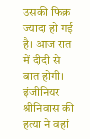उसकी फिक्र ज्यादा हो गई है। आज रात में दीदी से बात होगी। इंजीनियर श्रीनिवास की हत्या ने वहां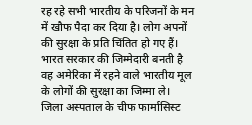रह रहे सभी भारतीय के परिजनों के मन में खौफ पैदा कर दिया है। लोग अपनों की सुरक्षा के प्रति चिंतित हो गए हैं। भारत सरकार की जिम्मेदारी बनती है वह अमेरिका में रहने वाले भारतीय मूल के लोगों की सुरक्षा का जिम्मा ले।
जिला अस्पताल के चीफ फार्मासिस्ट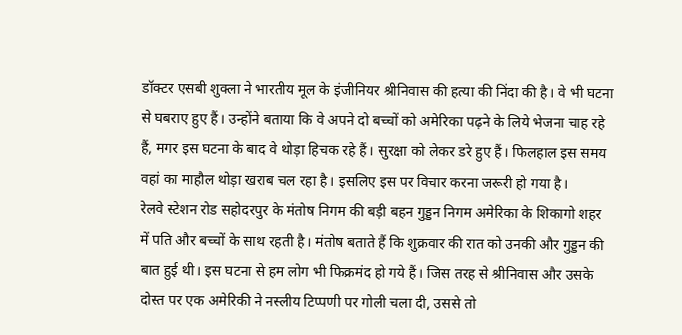डॉक्टर एसबी शुक्ला ने भारतीय मूल के इंजीनियर श्रीनिवास की हत्या की निंदा की है। वे भी घटना से घबराए हुए हैं। उन्होंने बताया कि वे अपने दो बच्चों को अमेरिका पढ़ने के लिये भेजना चाह रहे हैं, मगर इस घटना के बाद वे थोड़ा हिचक रहे हैं। सुरक्षा को लेकर डरे हुए हैं। फिलहाल इस समय वहां का माहौल थोड़ा खराब चल रहा है। इसलिए इस पर विचार करना जरूरी हो गया है।
रेलवे स्टेशन रोड सहोदरपुर के मंतोष निगम की बड़ी बहन गुड्डन निगम अमेरिका के शिकागो शहर में पति और बच्चों के साथ रहती है। मंतोष बताते हैं कि शुक्रवार की रात को उनकी और गुड्डन की बात हुई थी। इस घटना से हम लोग भी फिक्रमंद हो गये हैं। जिस तरह से श्रीनिवास और उसके दोस्त पर एक अमेरिकी ने नस्लीय टिप्पणी पर गोली चला दी, उससे तो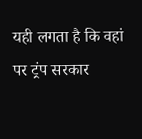यही लगता है कि वहां पर ट्रंप सरकार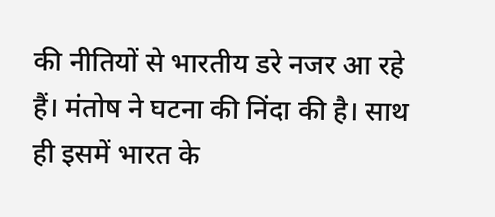की नीतियों से भारतीय डरे नजर आ रहे हैं। मंतोष ने घटना की निंदा की है। साथ ही इसमें भारत के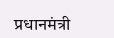प्रधानमंत्री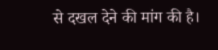से दखल देने की मांग की है।